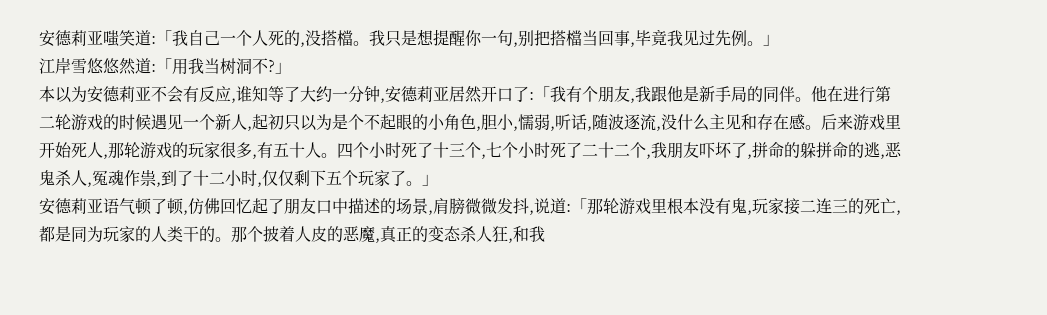安德莉亚嗤笑道:「我自己一个人死的,没搭檔。我只是想提醒你一句,别把搭檔当回事,毕竟我见过先例。」
江岸雪悠悠然道:「用我当树洞不?」
本以为安德莉亚不会有反应,谁知等了大约一分钟,安德莉亚居然开口了:「我有个朋友,我跟他是新手局的同伴。他在进行第二轮游戏的时候遇见一个新人,起初只以为是个不起眼的小角色,胆小,懦弱,听话,随波逐流,没什么主见和存在感。后来游戏里开始死人,那轮游戏的玩家很多,有五十人。四个小时死了十三个,七个小时死了二十二个,我朋友吓坏了,拼命的躲拼命的逃,恶鬼杀人,冤魂作祟,到了十二小时,仅仅剩下五个玩家了。」
安德莉亚语气顿了顿,仿佛回忆起了朋友口中描述的场景,肩膀微微发抖,说道:「那轮游戏里根本没有鬼,玩家接二连三的死亡,都是同为玩家的人类干的。那个披着人皮的恶魔,真正的变态杀人狂,和我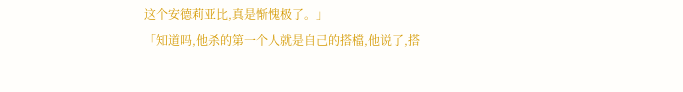这个安德莉亚比,真是惭愧极了。」
「知道吗,他杀的第一个人就是自己的搭檔,他说了,搭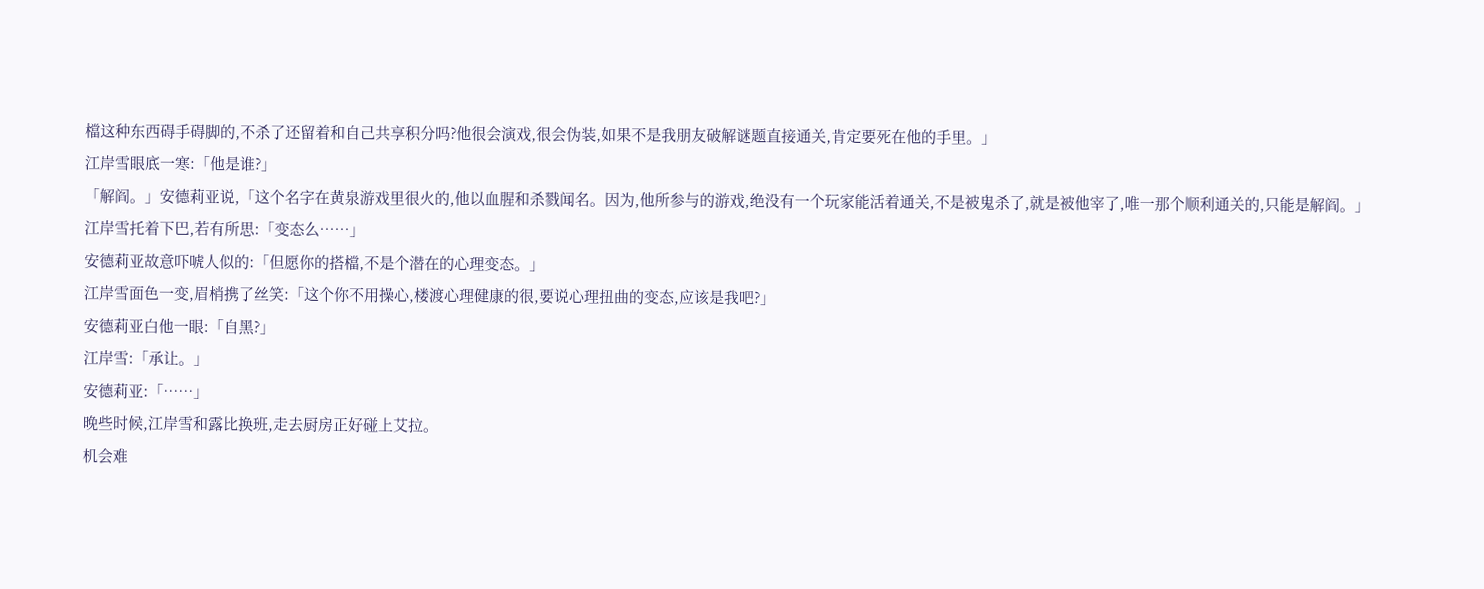檔这种东西碍手碍脚的,不杀了还留着和自己共享积分吗?他很会演戏,很会伪装,如果不是我朋友破解谜题直接通关,肯定要死在他的手里。」
江岸雪眼底一寒:「他是谁?」
「解阎。」安德莉亚说,「这个名字在黄泉游戏里很火的,他以血腥和杀戮闻名。因为,他所参与的游戏,绝没有一个玩家能活着通关,不是被鬼杀了,就是被他宰了,唯一那个顺利通关的,只能是解阎。」
江岸雪托着下巴,若有所思:「变态么……」
安德莉亚故意吓唬人似的:「但愿你的搭檔,不是个潜在的心理变态。」
江岸雪面色一变,眉梢携了丝笑:「这个你不用操心,楼渡心理健康的很,要说心理扭曲的变态,应该是我吧?」
安德莉亚白他一眼:「自黑?」
江岸雪:「承让。」
安德莉亚:「……」
晚些时候,江岸雪和露比换班,走去厨房正好碰上艾拉。
机会难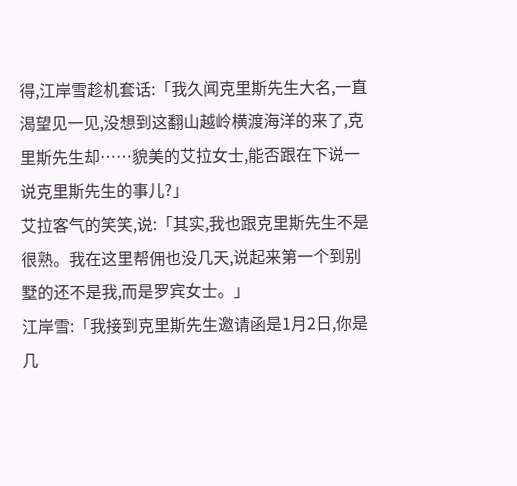得,江岸雪趁机套话:「我久闻克里斯先生大名,一直渴望见一见,没想到这翻山越岭横渡海洋的来了,克里斯先生却……貌美的艾拉女士,能否跟在下说一说克里斯先生的事儿?」
艾拉客气的笑笑,说:「其实,我也跟克里斯先生不是很熟。我在这里帮佣也没几天,说起来第一个到别墅的还不是我,而是罗宾女士。」
江岸雪:「我接到克里斯先生邀请函是1月2日,你是几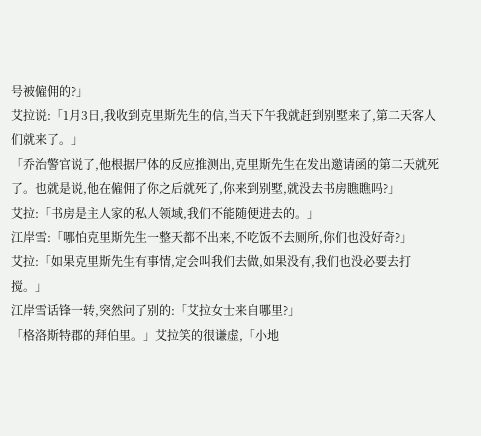号被僱佣的?」
艾拉说:「1月3日,我收到克里斯先生的信,当天下午我就赶到别墅来了,第二天客人们就来了。」
「乔治警官说了,他根据尸体的反应推测出,克里斯先生在发出邀请函的第二天就死了。也就是说,他在僱佣了你之后就死了,你来到别墅,就没去书房瞧瞧吗?」
艾拉:「书房是主人家的私人领域,我们不能随便进去的。」
江岸雪:「哪怕克里斯先生一整天都不出来,不吃饭不去厕所,你们也没好奇?」
艾拉:「如果克里斯先生有事情,定会叫我们去做,如果没有,我们也没必要去打搅。」
江岸雪话锋一转,突然问了别的:「艾拉女士来自哪里?」
「格洛斯特郡的拜伯里。」艾拉笑的很谦虚,「小地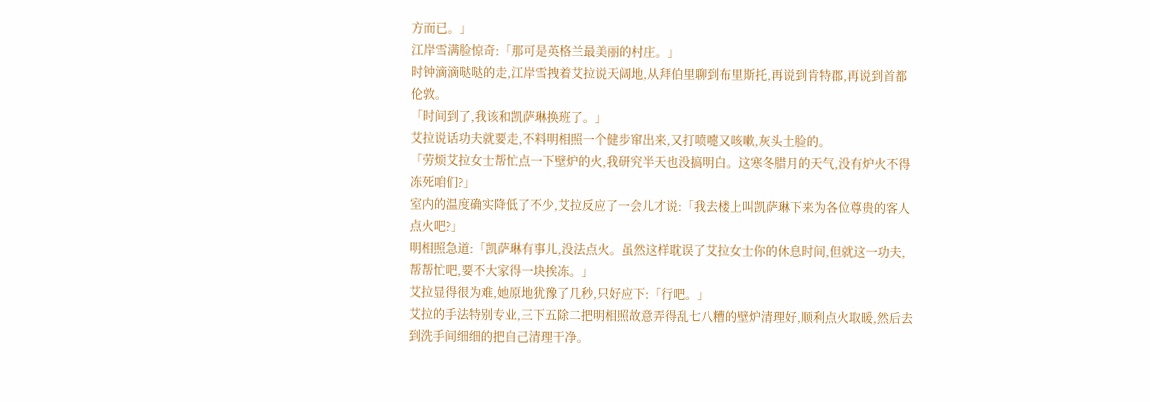方而已。」
江岸雪满脸惊奇:「那可是英格兰最美丽的村庄。」
时钟滴滴哒哒的走,江岸雪拽着艾拉说天阔地,从拜伯里聊到布里斯托,再说到肯特郡,再说到首都伦敦。
「时间到了,我该和凯萨琳换班了。」
艾拉说话功夫就要走,不料明相照一个健步窜出来,又打喷嚏又咳嗽,灰头土脸的。
「劳烦艾拉女士帮忙点一下壁炉的火,我研究半天也没搞明白。这寒冬腊月的天气,没有炉火不得冻死咱们?」
室内的温度确实降低了不少,艾拉反应了一会儿才说:「我去楼上叫凯萨琳下来为各位尊贵的客人点火吧?」
明相照急道:「凯萨琳有事儿,没法点火。虽然这样耽误了艾拉女士你的休息时间,但就这一功夫,帮帮忙吧,要不大家得一块挨冻。」
艾拉显得很为难,她原地犹豫了几秒,只好应下:「行吧。」
艾拉的手法特别专业,三下五除二把明相照故意弄得乱七八糟的壁炉清理好,顺利点火取暖,然后去到洗手间细细的把自己清理干净。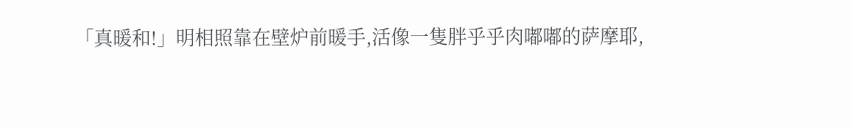「真暖和!」明相照靠在壁炉前暖手,活像一隻胖乎乎肉嘟嘟的萨摩耶,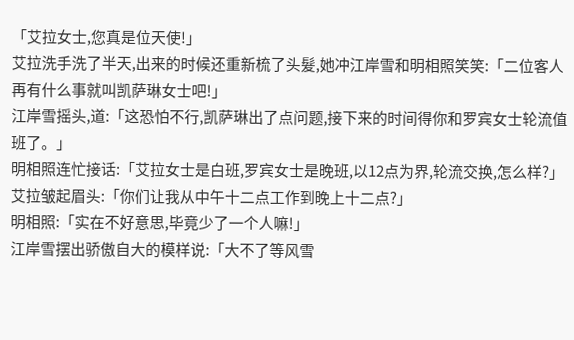「艾拉女士,您真是位天使!」
艾拉洗手洗了半天,出来的时候还重新梳了头髮,她冲江岸雪和明相照笑笑:「二位客人再有什么事就叫凯萨琳女士吧!」
江岸雪摇头,道:「这恐怕不行,凯萨琳出了点问题,接下来的时间得你和罗宾女士轮流值班了。」
明相照连忙接话:「艾拉女士是白班,罗宾女士是晚班,以12点为界,轮流交换,怎么样?」
艾拉皱起眉头:「你们让我从中午十二点工作到晚上十二点?」
明相照:「实在不好意思,毕竟少了一个人嘛!」
江岸雪摆出骄傲自大的模样说:「大不了等风雪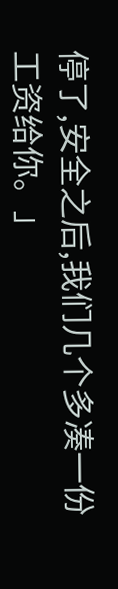停了,安全之后,我们几个多凑一份工资给你。」